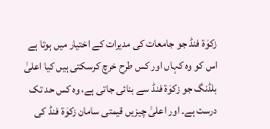زکوٰۃ فنڈ جو جامعات کی مدیرات کے اختیار میں ہوتا ہے اس کو وہ کہاں اور کس طرح خرچ کرسکتی ہیں کیا اعلیٰ بلڈنگ جو زکوٰۃ فنڈ سے بنائی جاتی ہے، وہ کس حد تک درست ہے۔ اور اعلیٰ چیزیں قیمتی سامان زکوٰۃ فنڈ کی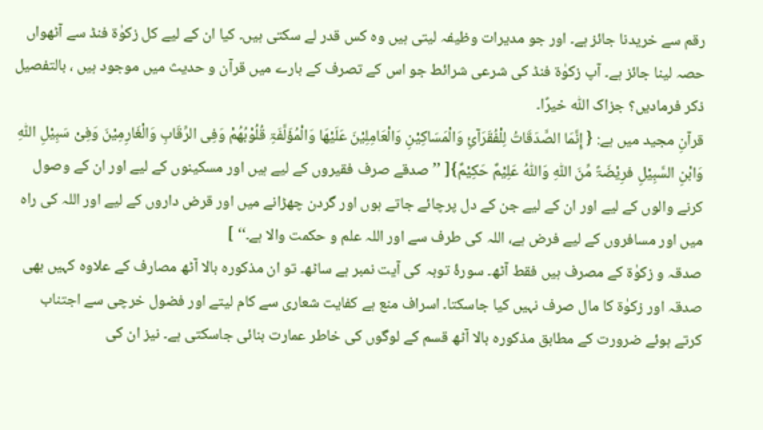رقم سے خریدنا جائز ہے۔ اور جو مدیرات وظیفہ لیتی ہیں وہ کس قدر لے سکتی ہیں۔ کیا ان کے لیے کل زکوٰۃ فنڈ سے آٹھواں حصہ لینا جائز ہے۔ آپ زکوٰۃ فنڈ کی شرعی شرائط جو اس کے تصرف کے بارے میں قرآن و حدیث میں موجود ہیں ، بالتفصیل ذکر فرمادیں؟ جزاک اللّٰہ خیرًا۔
قرآنِ مجید میں ہے: { إِنَّمَا الصَّدَقَاتُ لِلْفُقَرَآئِ وَالْمَسَاکِیْنِ وَالْعَامِلِیْنَ عَلَیْھَا وَالْمُؤَلَّفَۃِ قُلُوْبُھُمْ وَفِی الرِّقَابِ وَالْغَارِمِیْنَ وَفِیْ سَبِیْلِ اللّٰہِ وَابْنِ السَّبِیْلِ فرِیْضَۃً مِّنَ اللّٰہِ وَاللّٰہُ عَلِیْمٌ حَکِیْمٌ}[ ’’ صدقے صرف فقیروں کے لیے ہیں اور مسکینوں کے لیے اور ان کے وصول کرنے والوں کے لیے اور ان کے لیے جن کے دل پرچائے جاتے ہوں اور گردن چھڑانے میں اور قرض داروں کے لیے اور اللہ کی راہ میں اور مسافروں کے لیے فرض ہے، اللہ کی طرف سے اور اللہ علم و حکمت والا ہے۔‘‘ ]
صدقہ و زکوٰۃ کے مصرف ہیں فقط آٹھ۔ سورۂ توبہ کی آیت نمبر ہے ساٹھ۔ تو ان مذکورہ بالا آٹھ مصارف کے علاوہ کہیں بھی صدقہ اور زکوٰۃ کا مال صرف نہیں کیا جاسکتا۔ اسراف منع ہے کفایت شعاری سے کام لیتے اور فضول خرچی سے اجتناب کرتے ہوئے ضرورت کے مطابق مذکورہ بالا آٹھ قسم کے لوگوں کی خاطر عمارت بنائی جاسکتی ہے۔ نیز ان کی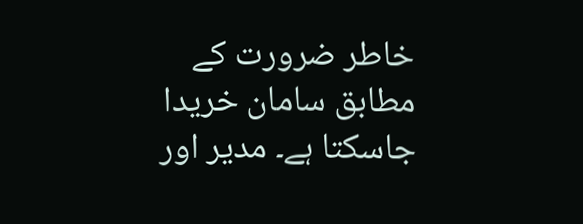خاطر ضرورت کے مطابق سامان خریدا جاسکتا ہے۔ مدیر اور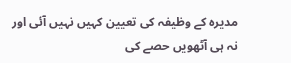مدیرہ کے وظیفہ کی تعیین کہیں نہیں آئی اور نہ ہی آٹھویں حصے کی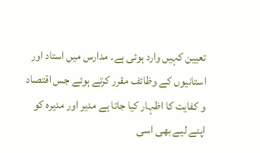تعیین کہیں وارد ہوئی ہے۔ مدارس میں استاد اور استانیوں کے وظائف مقرر کرتے ہوئے جس اقتصاد و کفایت کا اظہار کیا جاتا ہے مدیر اور مدیرہ کو اپنے لیے بھی اسی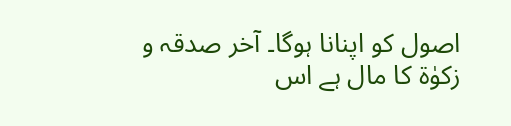اصول کو اپنانا ہوگا۔ آخر صدقہ و زکوٰۃ کا مال ہے اس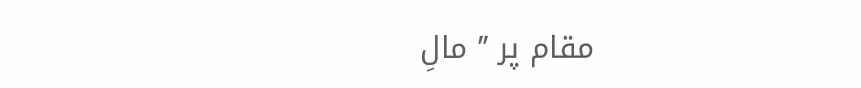مقام پر ’’ مالِ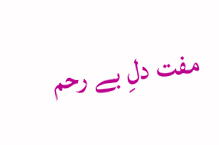مفت دلِ بے رحم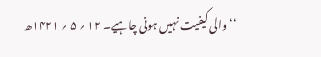‘‘ والی کیفیت نہیں ہونی چاہیے۔ ۱۲ ؍ ۵ ؍ ۱۴۲۱ھ